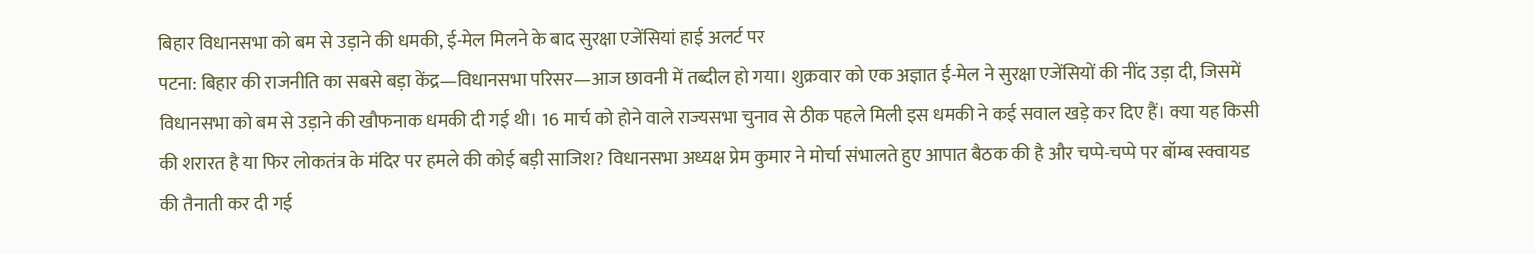बिहार विधानसभा को बम से उड़ाने की धमकी, ई-मेल मिलने के बाद सुरक्षा एजेंसियां हाई अलर्ट पर
पटना: बिहार की राजनीति का सबसे बड़ा केंद्र—विधानसभा परिसर—आज छावनी में तब्दील हो गया। शुक्रवार को एक अज्ञात ई-मेल ने सुरक्षा एजेंसियों की नींद उड़ा दी, जिसमें विधानसभा को बम से उड़ाने की खौफनाक धमकी दी गई थी। 16 मार्च को होने वाले राज्यसभा चुनाव से ठीक पहले मिली इस धमकी ने कई सवाल खड़े कर दिए हैं। क्या यह किसी की शरारत है या फिर लोकतंत्र के मंदिर पर हमले की कोई बड़ी साजिश? विधानसभा अध्यक्ष प्रेम कुमार ने मोर्चा संभालते हुए आपात बैठक की है और चप्पे-चप्पे पर बॉम्ब स्क्वायड की तैनाती कर दी गई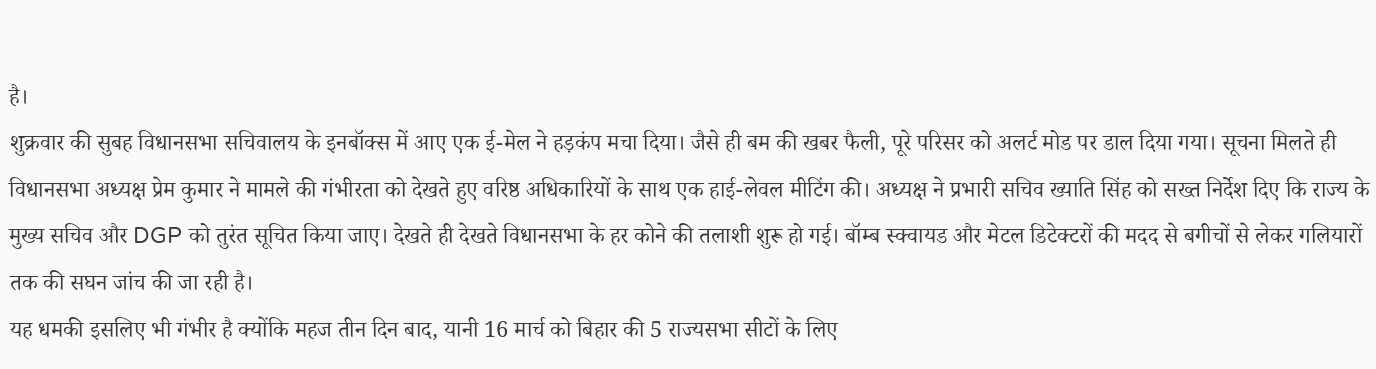है।
शुक्रवार की सुबह विधानसभा सचिवालय के इनबॉक्स में आए एक ई-मेल ने हड़कंप मचा दिया। जैसे ही बम की खबर फैली, पूरे परिसर को अलर्ट मोड पर डाल दिया गया। सूचना मिलते ही विधानसभा अध्यक्ष प्रेम कुमार ने मामले की गंभीरता को देखते हुए वरिष्ठ अधिकारियों के साथ एक हाई-लेवल मीटिंग की। अध्यक्ष ने प्रभारी सचिव ख्याति सिंह को सख्त निर्देश दिए कि राज्य के मुख्य सचिव और DGP को तुरंत सूचित किया जाए। देखते ही देखते विधानसभा के हर कोने की तलाशी शुरू हो गई। बॉम्ब स्क्वायड और मेटल डिटेक्टरों की मदद से बगीचों से लेकर गलियारों तक की सघन जांच की जा रही है।
यह धमकी इसलिए भी गंभीर है क्योंकि महज तीन दिन बाद, यानी 16 मार्च को बिहार की 5 राज्यसभा सीटों के लिए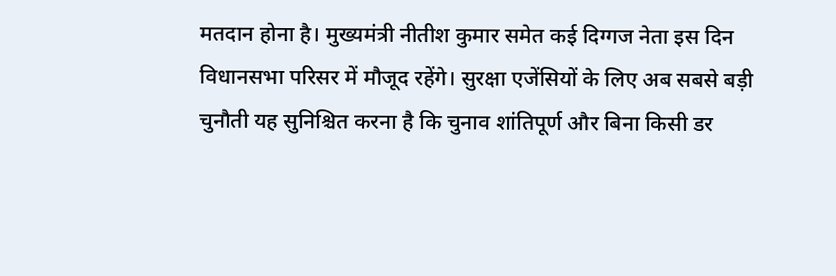मतदान होना है। मुख्यमंत्री नीतीश कुमार समेत कई दिग्गज नेता इस दिन विधानसभा परिसर में मौजूद रहेंगे। सुरक्षा एजेंसियों के लिए अब सबसे बड़ी चुनौती यह सुनिश्चित करना है कि चुनाव शांतिपूर्ण और बिना किसी डर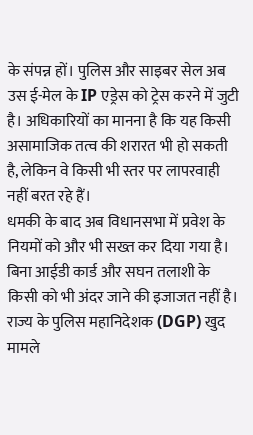के संपन्न हों। पुलिस और साइबर सेल अब उस ई-मेल के IP एड्रेस को ट्रेस करने में जुटी है। अधिकारियों का मानना है कि यह किसी असामाजिक तत्व की शरारत भी हो सकती है, लेकिन वे किसी भी स्तर पर लापरवाही नहीं बरत रहे हैं।
धमकी के बाद अब विधानसभा में प्रवेश के नियमों को और भी सख्त कर दिया गया है। बिना आईडी कार्ड और सघन तलाशी के किसी को भी अंदर जाने की इजाजत नहीं है। राज्य के पुलिस महानिदेशक (DGP) खुद मामले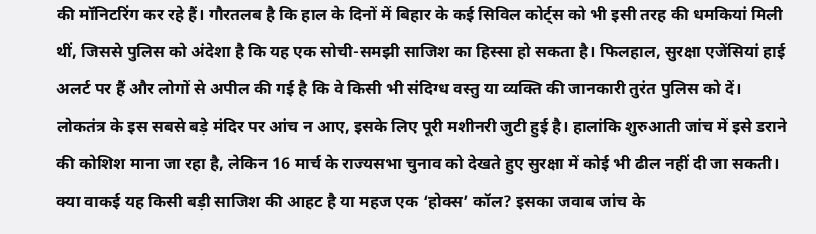की मॉनिटरिंग कर रहे हैं। गौरतलब है कि हाल के दिनों में बिहार के कई सिविल कोर्ट्स को भी इसी तरह की धमकियां मिली थीं, जिससे पुलिस को अंदेशा है कि यह एक सोची-समझी साजिश का हिस्सा हो सकता है। फिलहाल, सुरक्षा एजेंसियां हाई अलर्ट पर हैं और लोगों से अपील की गई है कि वे किसी भी संदिग्ध वस्तु या व्यक्ति की जानकारी तुरंत पुलिस को दें।
लोकतंत्र के इस सबसे बड़े मंदिर पर आंच न आए, इसके लिए पूरी मशीनरी जुटी हुई है। हालांकि शुरुआती जांच में इसे डराने की कोशिश माना जा रहा है, लेकिन 16 मार्च के राज्यसभा चुनाव को देखते हुए सुरक्षा में कोई भी ढील नहीं दी जा सकती। क्या वाकई यह किसी बड़ी साजिश की आहट है या महज एक ‘होक्स’ कॉल? इसका जवाब जांच के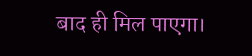बाद ही मिल पाएगा।